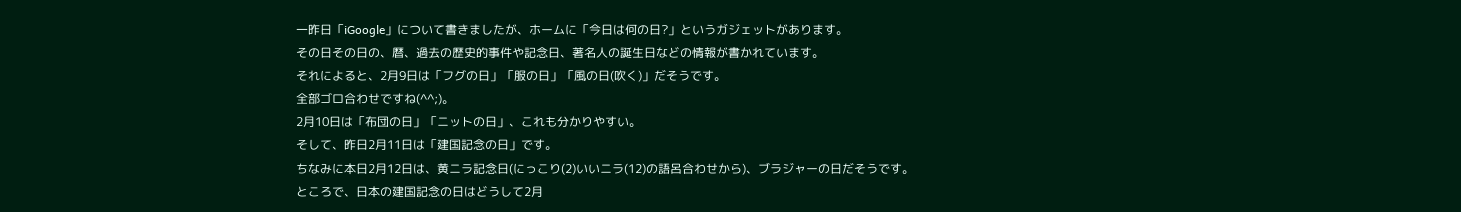一昨日「iGoogle」について書きましたが、ホームに「今日は何の日?」というガジェットがあります。
その日その日の、暦、過去の歴史的事件や記念日、著名人の誕生日などの情報が書かれています。
それによると、2月9日は「フグの日」「服の日」「風の日(吹く)」だそうです。
全部ゴロ合わせですね(^^;)。
2月10日は「布団の日」「ニットの日」、これも分かりやすい。
そして、昨日2月11日は「建国記念の日」です。
ちなみに本日2月12日は、黄ニラ記念日(にっこり(2)いいニラ(12)の語呂合わせから)、ブラジャーの日だそうです。
ところで、日本の建国記念の日はどうして2月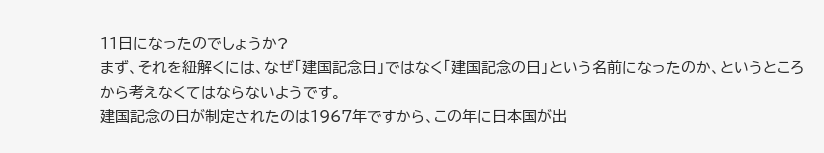11日になったのでしょうか?
まず、それを紐解くには、なぜ「建国記念日」ではなく「建国記念の日」という名前になったのか、というところから考えなくてはならないようです。
建国記念の日が制定されたのは1967年ですから、この年に日本国が出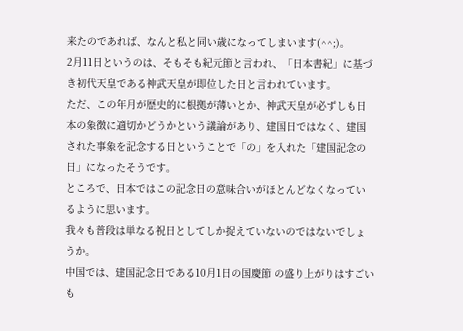来たのであれば、なんと私と同い歳になってしまいます(^^;)。
2月11日というのは、そもそも紀元節と言われ、「日本書紀」に基づき初代天皇である神武天皇が即位した日と言われています。
ただ、この年月が歴史的に根拠が薄いとか、神武天皇が必ずしも日本の象徴に適切かどうかという議論があり、建国日ではなく、建国された事象を記念する日ということで「の」を入れた「建国記念の日」になったそうです。
ところで、日本ではこの記念日の意味合いがほとんどなくなっているように思います。
我々も普段は単なる祝日としてしか捉えていないのではないでしょうか。
中国では、建国記念日である10月1日の国慶節 の盛り上がりはすごいも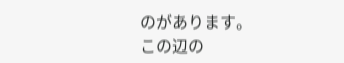のがあります。
この辺の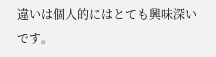違いは個人的にはとても興味深いです。